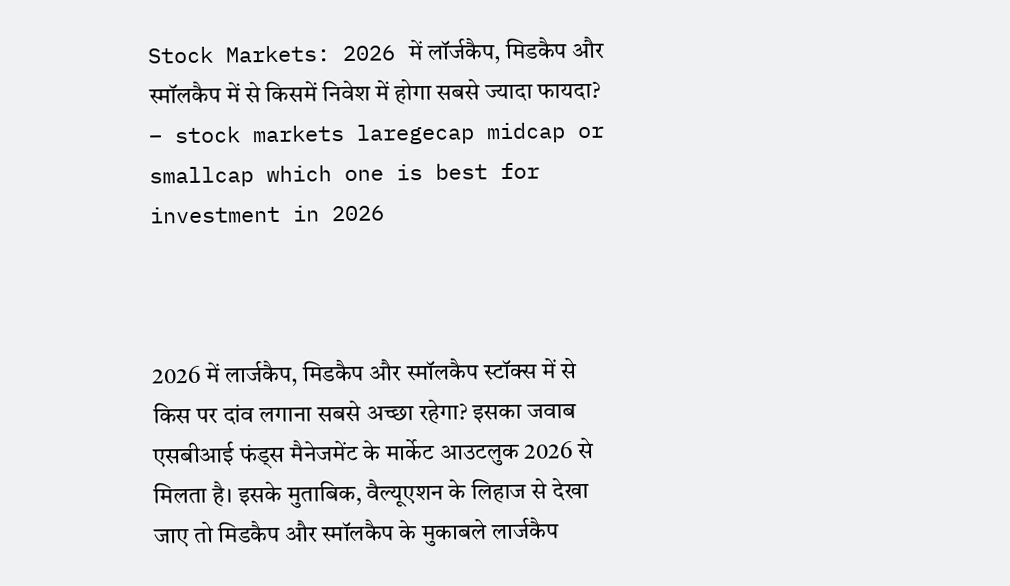Stock Markets: 2026 में लॉर्जकैप, मिडकैप और स्मॉलकैप में से किसमें निवेश में होगा सबसे ज्यादा फायदा? – stock markets laregecap midcap or smallcap which one is best for investment in 2026



2026 में लार्जकैप, मिडकैप और स्मॉलकैप स्टॉक्स में से किस पर दांव लगाना सबसे अच्छा रहेगा? इसका जवाब एसबीआई फंड्स मैनेजमेंट के मार्केट आउटलुक 2026 से मिलता है। इसके मुताबिक, वैल्यूएशन के लिहाज से देखा जाए तो मिडकैप और स्मॉलकैप के मुकाबले लार्जकैप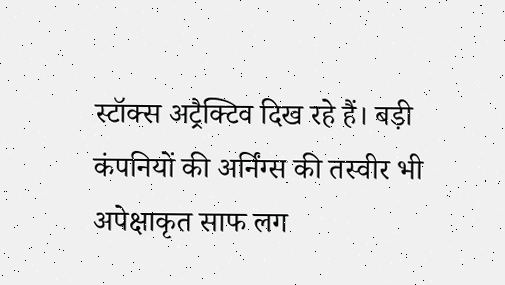स्टॉक्स अट्रैक्टिव दिख रहे हैं। बड़ी कंपनियों की अर्निंग्स की तस्वीर भी अपेक्षाकृत साफ लग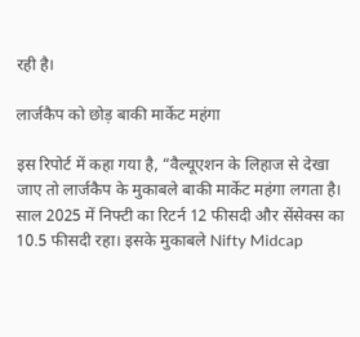रही है।

लार्जकैप को छोड़ बाकी मार्केट महंगा

इस रिपोर्ट में कहा गया है, “वैल्यूएशन के लिहाज से देखा जाए तो लार्जकैप के मुकाबले बाकी मार्केट महंगा लगता है। साल 2025 में निफ्टी का रिटर्न 12 फीसदी और सेंसेक्स का 10.5 फीसदी रहा। इसके मुकाबले Nifty Midcap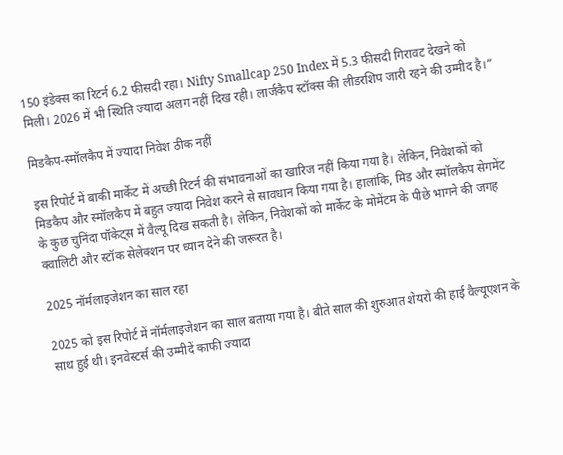150 इंडेक्स का रिटर्न 6.2 फीसदी रहा। Nifty Smallcap 250 Index में 5.3 फीसदी गिरावट देखने को मिली। 2026 में भी स्थिति ज्यादा अलग नहीं दिख रही। लार्जकैप स्टॉक्स की लीडरशिप जारी रहने की उम्मीद है।”

मिडकैप-स्मॉलकैप में ज्यादा निवेश ठीक नहीं

इस रिपोर्ट में बाकी मार्केट में अच्छी रिटर्न की संभावनाओं का खारिज नहीं किया गया है। लेकिन, निवेशकों को मिडकैप और स्मॉलकैप में बहुत ज्यादा निवेश करने से सावधान किया गया है। हालांकि, मिड और स्मॉलकैप सेगमेंट के कुछ चुनिंदा पॉकेट्स में वैल्यू दिख सकती है। लेकिन, निवेशकों को मार्केट के मोमेंटम के पीछे भागने की जगह क्वालिटी और स्टॉक सेलेक्शन पर ध्यान देने की जरूरत है।

2025 नॉर्मलाइजेशन का साल रहा

2025 को इस रिपोर्ट में नॉर्मलाइजेशन का साल बताया गया है। बीते साल की शुरुआत शेयरो की हाई वैल्यूएशन के साथ हुई थी। इनवेस्टर्स की उम्मीदें काफी ज्यादा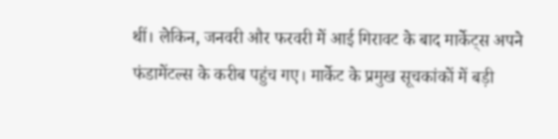थीं। लेकिन, जनवरी और फरवरी में आई गिरावट के बाद मार्केट्स अपने फंडामेंटल्स के करीब पहुंच गए। मार्केट के प्रमुख सूचकांकों में बड़ी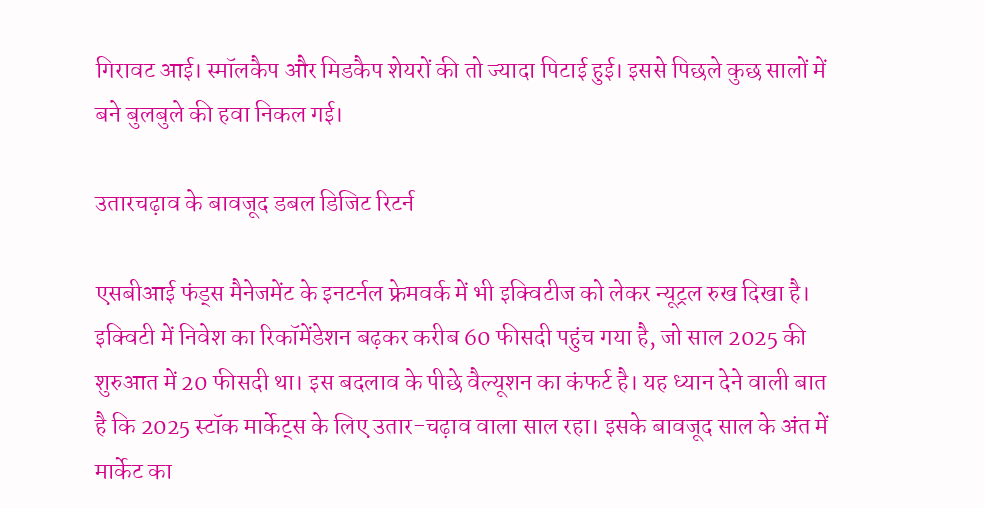गिरावट आई। स्मॉलकैप और मिडकैप शेयरों की तो ज्यादा पिटाई हुई। इससे पिछले कुछ सालों में बने बुलबुले की हवा निकल गई।

उतारचढ़ाव के बावजूद डबल डिजिट रिटर्न

एसबीआई फंड्स मैनेजमेंट के इनटर्नल फ्रेमवर्क में भी इक्विटीज को लेकर न्यूट्रल रुख दिखा है। इक्विटी में निवेश का रिकॉमेंडेशन बढ़कर करीब 60 फीसदी पहुंच गया है, जो साल 2025 की शुरुआत में 20 फीसदी था। इस बदलाव के पीछे वैल्यूशन का कंफर्ट है। यह ध्यान देने वाली बात है कि 2025 स्टॉक मार्केट्स के लिए उतार-चढ़ाव वाला साल रहा। इसके बावजूद साल के अंत में मार्केट का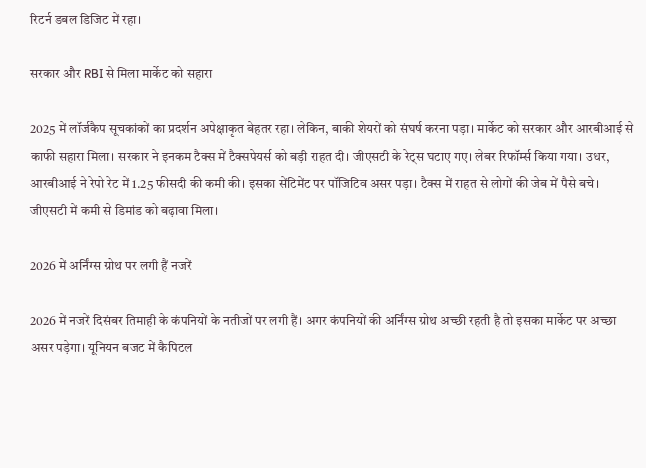रिटर्न डबल डिजिट में रहा।

सरकार और RBI से मिला मार्केट को सहारा

2025 में लॉर्जकैप सूचकांकों का प्रदर्शन अपेक्षाकृत बेहतर रहा। लेकिन, बाकी शेयरों को संघर्ष करना पड़ा। मार्केट को सरकार और आरबीआई से काफी सहारा मिला। सरकार ने इनकम टैक्स में टैक्सपेयर्स को बड़ी राहत दी। जीएसटी के रेट्स घटाए गए। लेबर रिफॉर्म्स किया गया। उधर, आरबीआई ने रेपो रेट में 1.25 फीसदी की कमी की। इसका सेंटिमेंट पर पॉजिटिव असर पड़ा। टैक्स में राहत से लोगों की जेब में पैसे बचे। जीएसटी में कमी से डिमांड को बढ़ावा मिला।

2026 में अर्निंग्स ग्रोथ पर लगी हैं नजरें

2026 में नजरें दिसंबर तिमाही के कंपनियों के नतीजों पर लगी हैं। अगर कंपनियों की अर्निंग्स ग्रोथ अच्छी रहती है तो इसका मार्केट पर अच्छा असर पड़ेगा। यूनियन बजट में कैपिटल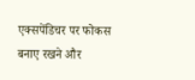एक्सपेंडिचर पर फोकस बनाए रखने और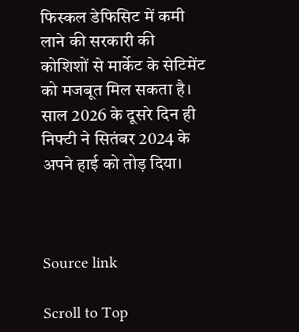फिस्कल डेफिसिट में कमी लाने की सरकारी की कोशिशों से मार्केट के सेटिमेंट को मजबूत मिल सकता है। साल 2026 के दूसरे दिन ही निफ्टी ने सितंबर 2024 के अपने हाई को तोड़ दिया।



Source link

Scroll to Top